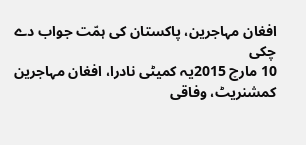افغان مہاجرین، پاکستان کی ہمّت جواب دے چکی
10 مارچ 2015یہ کمیٹی نادرا، افغان مہاجرین کمشنریٹ، وفاقی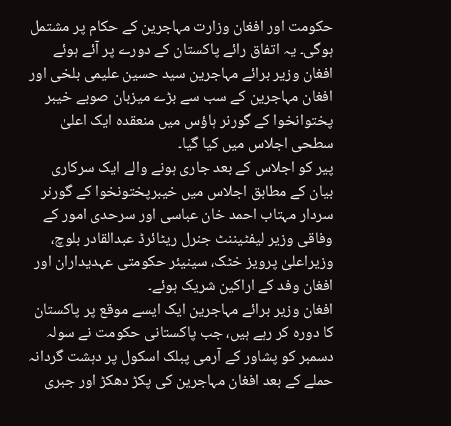حکومت اور افغان وزارت مہاجرین کے حکام پر مشتمل ہوگی۔ یہ اتفاق رائے پاکستان کے دورے پر آئے ہوئے افغان وزیر برائے مہاجرین سید حسین علیمی بلخی اور افغان مہاجرین کے سب سے بڑے میزبان صوبے خیبر پختوانخوا کے گورنر ہاؤس میں منعقدہ ایک اعلیٰ سطحی اجلاس میں کیا گیا۔
پیر کو اجلاس کے بعد جاری ہونے والے ایک سرکاری بیان کے مطابق اجلاس میں خیبرپختونخوا کے گورنر سردار مہتاب احمد خان عباسی اور سرحدی امور کے وفاقی وزیر لیفٹیننٹ جنرل ریٹائرڈ عبدالقادر بلوچ، وزیراعلیٰ پرویز خٹک، سینیئر حکومتی عہدیداران اور افغان وفد کے اراکین شریک ہوئے۔
افغان وزیر برائے مہاجرین ایک ایسے موقع پر پاکستان کا دورہ کر رہے ہیں، جب پاکستانی حکومت نے سولہ دسمبر کو پشاور کے آرمی پبلک اسکول پر دہشت گردانہ حملے کے بعد افغان مہاجرین کی پکڑ دھکڑ اور جبری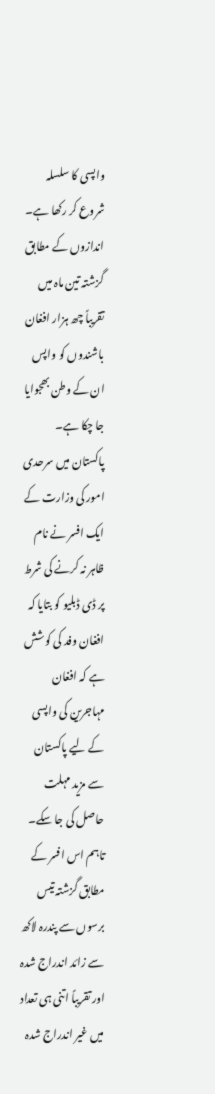واپسی کا سلسلہ شروع کر رکھا ہے۔ اندازوں کے مطابق گزشتہ تین ماہ میں تقریباً چھ ہزار افغان باشندوں کو واپس ان کے وطن بھجوایا جا چکا ہے۔
پاکستان میں سرحدی امور کی وزارت کے ایک افسر نے نام ظاہر نہ کرنے کی شرط پر ڈی ڈبلیو کو بتایا کہ افغان وفد کی کوشش ہے کہ افغان مہاجرین کی واپسی کے لیے پاکستان سے مزید مہلت حاصل کی جا سکے۔
تاہم اس افسر کے مطابق گزشتہ تیس برسوں سے پندرہ لاکھ سے زائد اندراج شدہ اور تقریباً اتنی ہی تعداد میں غیر اندراج شدہ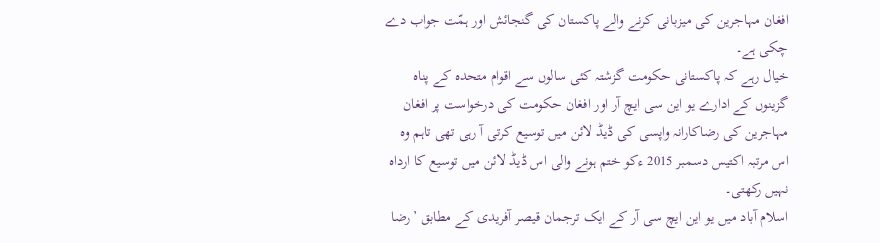افغان مہاجرین کی میزبانی کرنے والے پاکستان کی گنجائش اور ہمّت جواب دے چکی ہے۔
خیال رہے کہ پاکستانی حکومت گزشتہ کئی سالوں سے اقوام متحدہ کے پناہ گزینوں کے ادارے یو این سی ایچ آر اور افغان حکومت کی درخواست پر افغان مہاجرین کی رضاکارانہ واپسی کی ڈیڈ لائن میں توسیع کرتی آ رہی تھی تاہم وہ اس مرتبہ اکتیس دسمبر 2015 ءکو ختم ہونے والی اس ڈیڈ لائن میں توسیع کا ارداہ نہیں رکھتی۔
اسلام آباد میں یو این ایچ سی آر کے ایک ترجمان قیصر آفریدی کے مطابق ’رضا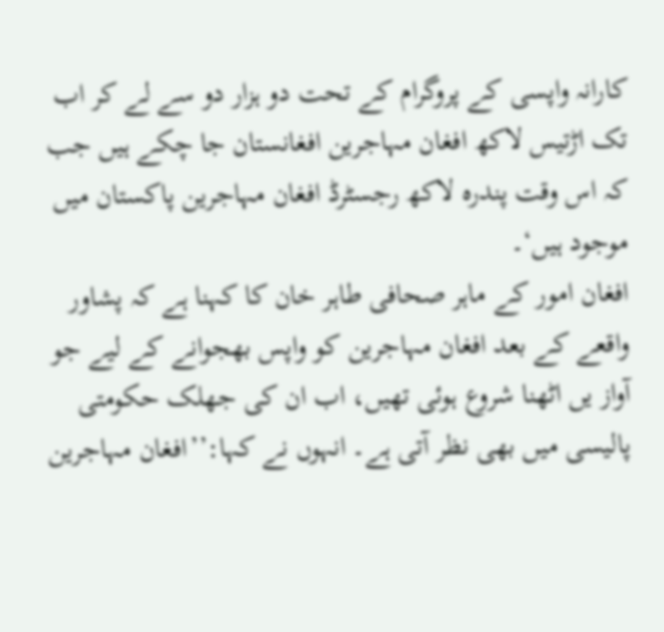کارانہ واپسی کے پروگرام کے تحت دو ہزار دو سے لے کر اب تک اڑتیس لاکھ افغان مہاجرین افغانستان جا چکے ہیں جب کہ اس وقت پندرہ لاکھ رجسٹرڈ افغان مہاجرین پاکستان میں موجود ہیں‘۔
افغان امور کے ماہر صحافی طاہر خان کا کہنا ہے کہ پشاور واقعے کے بعد افغان مہاجرین کو واپس بھجوانے کے لیے جو آواز یں اٹھنا شروع ہوئی تھیں، اب ان کی جھلک حکومتی پالیسی میں بھی نظر آتی ہے۔ انہوں نے کہا:’’افغان مہاجرین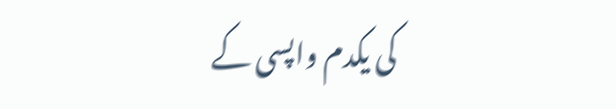کی یکدم واپسی کے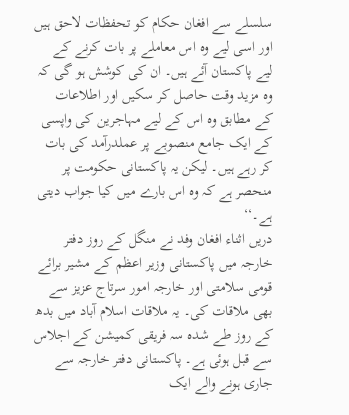سلسلے سے افغان حکام کو تحفظات لاحق ہیں اور اسی لیے وہ اس معاملے پر بات کرنے کے لیے پاکستان آئے ہیں۔ ان کی کوشش ہو گی کہ وہ مزید وقت حاصل کر سکیں اور اطلاعات کے مطابق وہ اس کے لیے مہاجرین کی واپسی کے ایک جامع منصوبے پر عملدرآمد کی بات کر رہے ہیں۔ لیکن یہ پاکستانی حکومت پر منحصر ہے کہ وہ اس بارے میں کیا جواب دیتی ہے۔‘‘
دریں اثناء افغان وفد نے منگل کے روز دفتر خارجہ میں پاکستانی وزیر اعظم کے مشیر برائے قومی سلامتی اور خارجہ امور سرتاج عزیز سے بھی ملاقات کی۔ یہ ملاقات اسلام آباد میں بدھ کے روز طے شدہ سہ فریقی کمیشن کے اجلاس سے قبل ہوئی ہے۔ پاکستانی دفتر خارجہ سے جاری ہونے والے ایک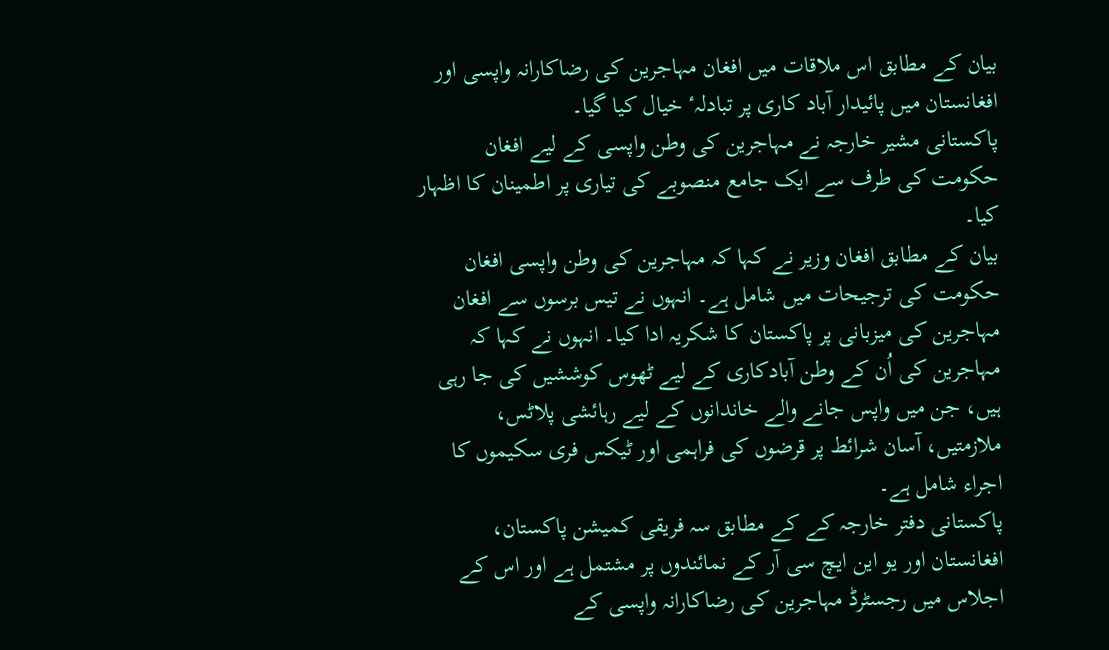بیان کے مطابق اس ملاقات میں افغان مہاجرین کی رضاکارانہ واپسی اور افغانستان میں پائیدار آباد کاری پر تبادلہٴ خیال کیا گیا۔
پاکستانی مشیر خارجہ نے مہاجرین کی وطن واپسی کے لیے افغان حکومت کی طرف سے ایک جامع منصوبے کی تیاری پر اطمینان کا اظہار کیا۔
بیان کے مطابق افغان وزیر نے کہا کہ مہاجرین کی وطن واپسی افغان حکومت کی ترجیحات میں شامل ہے۔ انہوں نے تیس برسوں سے افغان مہاجرین کی میزبانی پر پاکستان کا شکریہ ادا کیا۔ انہوں نے کہا کہ مہاجرین کی اُن کے وطن آبادکاری کے لیے ٹھوس کوششیں کی جا رہی ہیں، جن میں واپس جانے والے خاندانوں کے لیے رہائشی پلاٹس، ملازمتیں، آسان شرائط پر قرضوں کی فراہمی اور ٹیکس فری سکیموں کا اجراء شامل ہے۔
پاکستانی دفتر خارجہ کے کے مطابق سہ فریقی کمیشن پاکستان، افغانستان اور یو این ایچ سی آر کے نمائندوں پر مشتمل ہے اور اس کے اجلاس میں رجسٹرڈ مہاجرین کی رضاکارانہ واپسی کے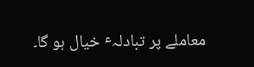معاملے پر تبادلہٴ خیال ہو گا۔